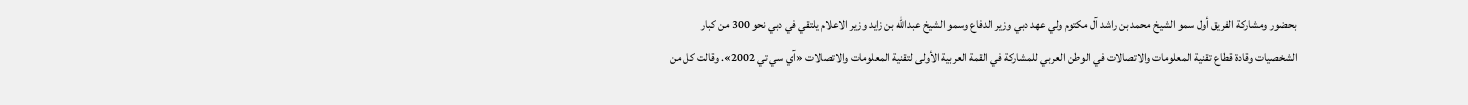بحضور ومشاركة الفريق أول سمو الشيخ محمد بن راشد آل مكتوم ولي عهد دبي وزير الدفاع وسمو الشيخ عبدالله بن زايد وزير الاعلام يلتقي في دبي نحو 300 من كبار الشخصيات وقادة قطاع تقنية المعلومات والاتصالات في الوطن العربي للمشاركة في القمة العربية الأولى لتقنية المعلومات والاتصالات «آي سي تي 2002». وقالت كل من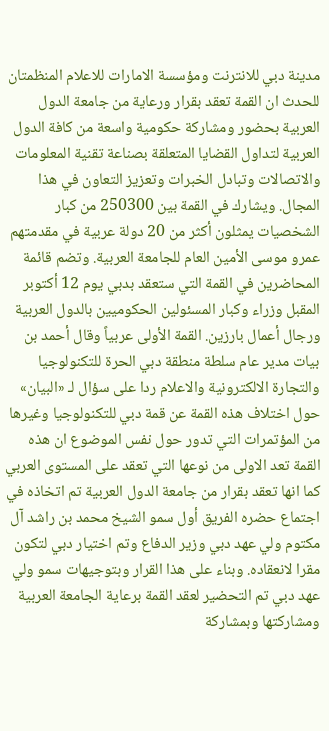مدينة دبي للانترنت ومؤسسة الامارات للاعلام المنظمتان للحدث ان القمة تعقد بقرار ورعاية من جامعة الدول العربية بحضور ومشاركة حكومية واسعة من كافة الدول العربية لتداول القضايا المتعلقة بصناعة تقنية المعلومات والاتصالات وتبادل الخبرات وتعزيز التعاون في هذا المجال. ويشارك في القمة بين 250300 من كبار الشخصيات يمثلون أكثر من 20 دولة عربية في مقدمتهم عمرو موسى الأمين العام للجامعة العربية. وتضم قائمة المحاضرين في القمة التي ستعقد بدبي يوم 12 أكتوبر المقبل وزراء وكبار المسئولين الحكوميين بالدول العربية ورجال أعمال بارزين. القمة الأولى عربياً وقال أحمد بن بيات مدير عام سلطة منطقة دبي الحرة للتكنولوجيا والتجارة الالكترونية والاعلام ردا على سؤال لـ «البيان» حول اختلاف هذه القمة عن قمة دبي للتكنولوجيا وغيرها من المؤتمرات التي تدور حول نفس الموضوع ان هذه القمة تعد الاولى من نوعها التي تعقد على المستوى العربي كما انها تعقد بقرار من جامعة الدول العربية تم اتخاذه في اجتماع حضره الفريق أول سمو الشيخ محمد بن راشد آل مكتوم ولي عهد دبي وزير الدفاع وتم اختيار دبي لتكون مقرا لانعقاده. وبناء على هذا القرار وبتوجيهات سمو ولي عهد دبي تم التحضير لعقد القمة برعاية الجامعة العربية ومشاركتها وبمشاركة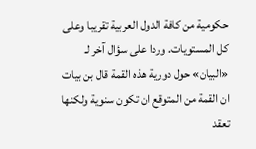حكومية من كافة الدول العربية تقريبا وعلى كل المستويات. وردا على سؤال آخر لـ «البيان» حول دورية هذه القمة قال بن بيات ان القمة من المتوقع ان تكون سنوية ولكنها تعقد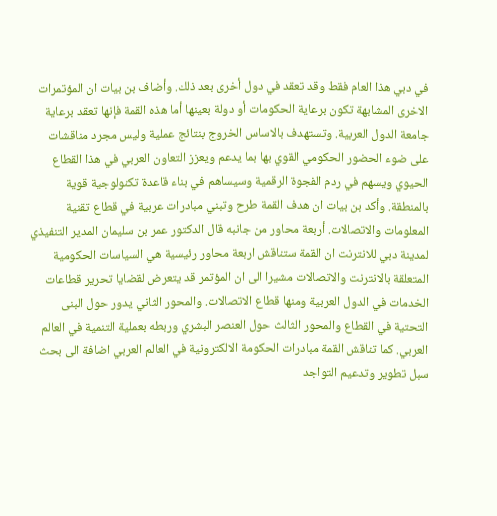في دبي هذا العام فقط وقد تعقد في دول أخرى بعد ذلك. وأضاف بن بيات ان المؤتمرات الاخرى المشابهة تكون برعاية الحكومات أو دولة بعينها أما هذه القمة فإنها تعقد برعاية جامعة الدول العربية. وتستهدف بالاساس الخروج بنتائج عملية وليس مجرد مناقشات على ضوء الحضور الحكومي القوي بها بما يدعم ويعزز التعاون العربي في هذا القطاع الحيوي ويسهم في ردم الفجوة الرقمية وسيساهم في بناء قاعدة تكنولوجية قوية بالمنطقة. وأكد بن بيات ان هدف القمة طرح وتبني مبادرات عربية في قطاع تقنية المعلومات والاتصالات. أربعة محاور من جانبه قال الدكتور عمر بن سليمان المدير التنفيذي لمدينة دبي للانترنت ان القمة ستناقش اربعة محاور رئيسية هي السياسات الحكومية المتعلقة بالانترنت والاتصالات مشيرا الى ان المؤتمر قد يتعرض لقضايا تحرير قطاعات الخدمات في الدول العربية ومنها قطاع الاتصالات. والمحور الثاني يدور حول البنى التحتية في القطاع والمحور الثالث حول العنصر البشري وربطه بعملية التنمية في العالم العربي. كما تناقش القمة مبادرات الحكومة الالكترونية في العالم العربي اضافة الى بحث سبل تطوير وتدعيم التواجد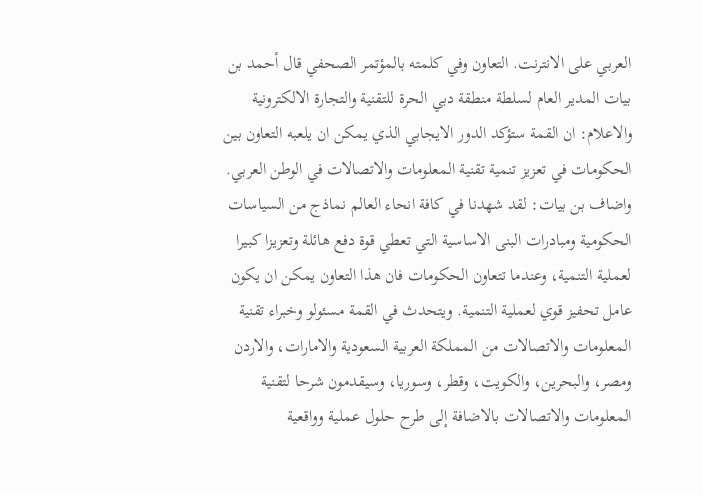العربي على الانترنت. التعاون وفي كلمته بالمؤتمر الصحفي قال أحمد بن بيات المدير العام لسلطة منطقة دبي الحرة للتقنية والتجارة الالكترونية والاعلام: ان القمة ستؤكد الدور الايجابي الذي يمكن ان يلعبه التعاون بين الحكومات في تعزيز تنمية تقنية المعلومات والاتصالات في الوطن العربي. واضاف بن بيات: لقد شهدنا في كافة انحاء العالم نماذج من السياسات الحكومية ومبادرات البنى الاساسية التي تعطي قوة دفع هائلة وتعزيزا كبيرا لعملية التنمية، وعندما تتعاون الحكومات فان هذا التعاون يمكن ان يكون عامل تحفيز قوي لعملية التنمية. ويتحدث في القمة مسئولو وخبراء تقنية المعلومات والاتصالات من المملكة العربية السعودية والامارات، والاردن ومصر، والبحرين، والكويت، وقطر، وسوريا، وسيقدمون شرحا لتقنية المعلومات والاتصالات بالاضافة إلى طرح حلول عملية وواقعية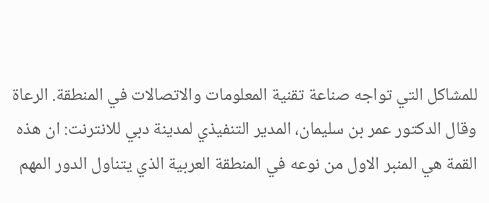للمشاكل التي تواجه صناعة تقنية المعلومات والاتصالات في المنطقة. الرعاة وقال الدكتور عمر بن سليمان، المدير التنفيذي لمدينة دبي للانترنت: ان هذه القمة هي المنبر الاول من نوعه في المنطقة العربية الذي يتناول الدور المهم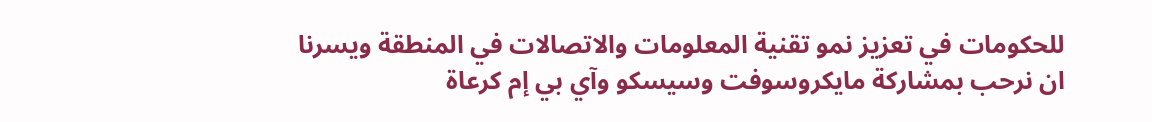للحكومات في تعزيز نمو تقنية المعلومات والاتصالات في المنطقة ويسرنا ان نرحب بمشاركة مايكروسوفت وسيسكو وآي بي إم كرعاة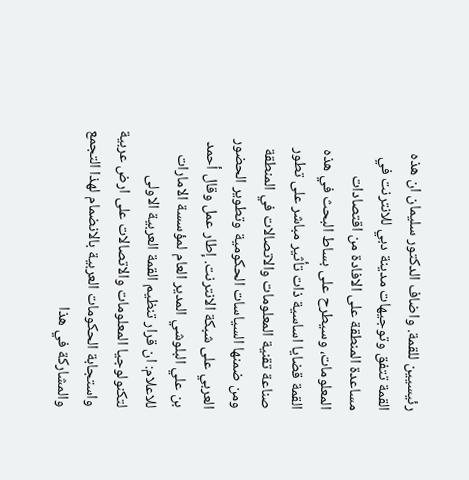رئيسيين للقمة. واضاف الدكتور سليمان ان هذه القمة تتفق وتوجيهات مدينة دبي للانترنت في مساعدة المنطقة على الافادة من اقتصادات المعلومات، وسيطرح على بساط البحث في هذه القمة قضايا اساسية ذات تأثير مباشر على تطور صناعة تقنية المعلومات والاتصالات في المنطقة ومن ضمنها السياسات الحكومية وتطوير الحضور العربي على شبكة الانترنت. إطار عمل وقال أحمد بن علي البلوشي المدير العام لمؤسسة الامارات للاعلام: ان قرار تنظيم القمة العربية الاولى لتكنولوجيا المعلومات والاتصالات على ارض عربية واستجابة الحكومات العربية بالانضمام لهذا التجمع والمشاركة في هذا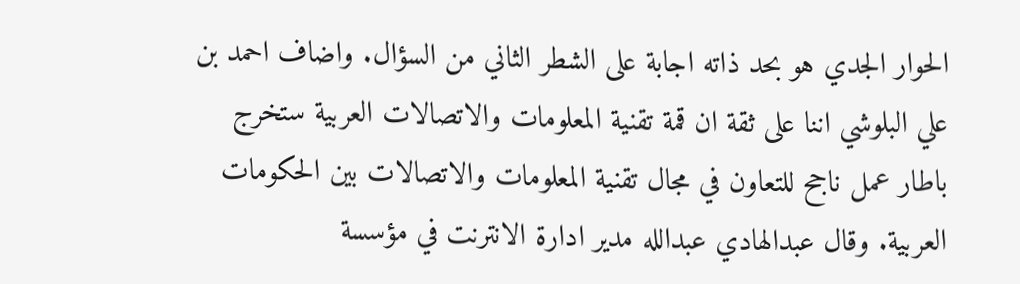الحوار الجدي هو بحد ذاته اجابة على الشطر الثاني من السؤال. واضاف احمد بن علي البلوشي اننا على ثقة ان قمة تقنية المعلومات والاتصالات العربية ستخرج باطار عمل ناجح للتعاون في مجال تقنية المعلومات والاتصالات بين الحكومات العربية. وقال عبدالهادي عبدالله مدير ادارة الانترنت في مؤسسة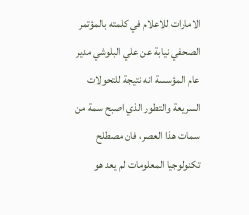الامارات للاعلام في كلمته بالمؤتمر الصحفي نيابة عن علي البلوشي مدير عام المؤسسة انه نتيجة للتحولات السريعة والتطور الذي اصبح سمة من سمات هذا العصر، فان مصطلح تكنولوجيا المعلومات لم يعد هو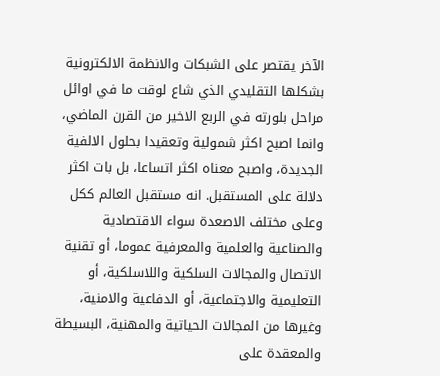الآخر يقتصر على الشبكات والانظمة الالكترونية بشكلها التقليدي الذي شاع لوقت ما في اوائل مراحل بلورته في الربع الاخير من القرن الماضي، وانما اصبح اكثر شمولية وتعقيدا بحلول الالفية الجديدة، واصبح معناه اكثر اتساعا، بل بات اكثر دلالة على المستقبل. انه مستقبل العالم ككل وعلى مختلف الاصعدة سواء الاقتصادية والصناعية والعلمية والمعرفية عموما، أو تقنية الاتصال والمجالات السلكية واللاسلكية، أو التعليمية والاجتماعية، أو الدفاعية والامنية، وغيرها من المجالات الحياتية والمهنية، البسيطة والمعقدة على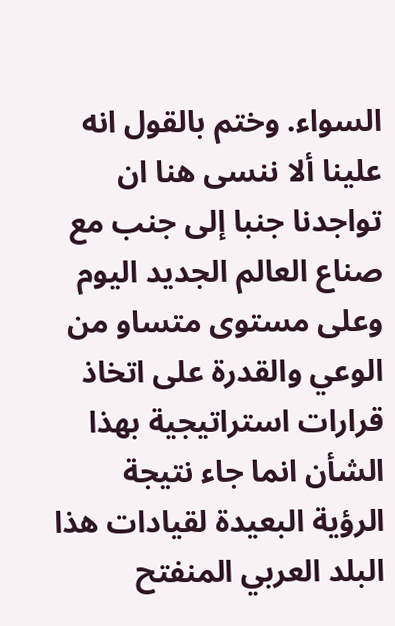السواء. وختم بالقول انه علينا ألا ننسى هنا ان تواجدنا جنبا إلى جنب مع صناع العالم الجديد اليوم وعلى مستوى متساو من الوعي والقدرة على اتخاذ قرارات استراتيجية بهذا الشأن انما جاء نتيجة الرؤية البعيدة لقيادات هذا البلد العربي المنفتح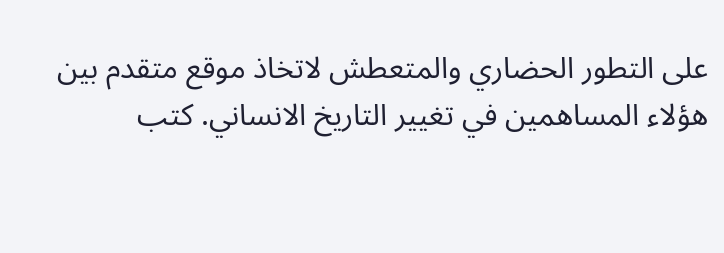على التطور الحضاري والمتعطش لاتخاذ موقع متقدم بين هؤلاء المساهمين في تغيير التاريخ الانساني. كتب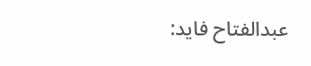عبدالفتاح فايد: